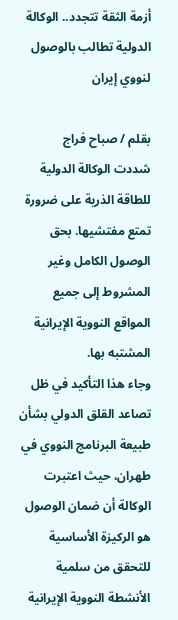أزمة الثقة تتجدد.. الوكالة الدولية تطالب بالوصول لنووي إيران

بقلم / صباح فراج
شددت الوكالة الدولية للطاقة الذرية على ضرورة تمتع مفتشيها. بحق الوصول الكامل وغير المشروط إلى جميع المواقع النووية الإيرانية المشتبه بها.
وجاء هذا التأكيد في ظل تصاعد القلق الدولي بشأن طبيعة البرنامج النووي في طهران، حيث اعتبرت الوكالة أن ضمان الوصول هو الركيزة الأساسية للتحقق من سلمية الأنشطة النووية الإيرانية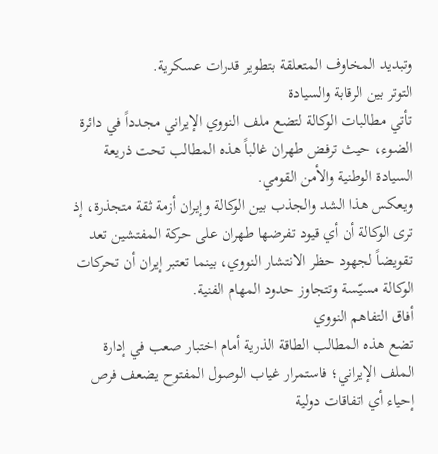وتبديد المخاوف المتعلقة بتطوير قدرات عسكرية.
التوتر بين الرقابة والسيادة
تأتي مطالبات الوكالة لتضع ملف النووي الإيراني مجدداً في دائرة الضوء، حيث ترفض طهران غالباً هذه المطالب تحت ذريعة السيادة الوطنية والأمن القومي.
ويعكس هذا الشد والجذب بين الوكالة وإيران أزمة ثقة متجذرة، إذ ترى الوكالة أن أي قيود تفرضها طهران على حركة المفتشين تعد تقويضاً لجهود حظر الانتشار النووي، بينما تعتبر إيران أن تحركات الوكالة مسيّسة وتتجاوز حدود المهام الفنية.
أفاق التفاهم النووي
تضع هذه المطالب الطاقة الذرية أمام اختبار صعب في إدارة الملف الإيراني؛ فاستمرار غياب الوصول المفتوح يضعف فرص إحياء أي اتفاقات دولية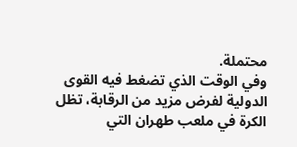محتملة.
وفي الوقت الذي تضغط فيه القوى الدولية لفرض مزيد من الرقابة، تظل الكرة في ملعب طهران التي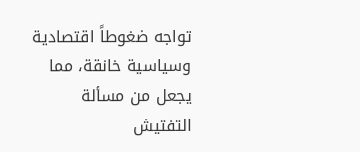تواجه ضغوطاً اقتصادية وسياسية خانقة، مما يجعل من مسألة التفتيش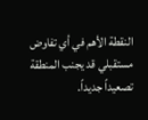النقطة الأهم في أي تفاوض مستقبلي قد يجنب المنطقة تصعيداً جديداً.